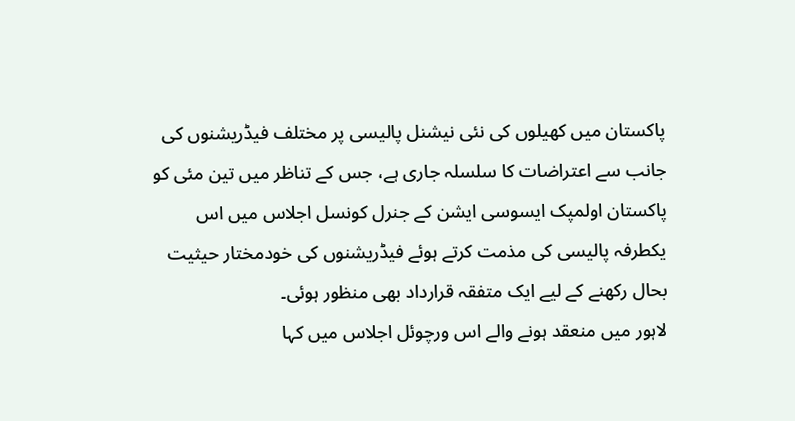پاکستان میں کھیلوں کی نئی نیشنل پالیسی پر مختلف فیڈریشنوں کی جانب سے اعتراضات کا سلسلہ جاری ہے، جس کے تناظر میں تین مئی کو پاکستان اولمپک ایسوسی ایشن کے جنرل کونسل اجلاس میں اس یکطرفہ پالیسی کی مذمت کرتے ہوئے فیڈریشنوں کی خودمختار حیثیت بحال رکھنے کے لیے ایک متفقہ قرارداد بھی منظور ہوئی۔
لاہور میں منعقد ہونے والے اس ورچوئل اجلاس میں کہا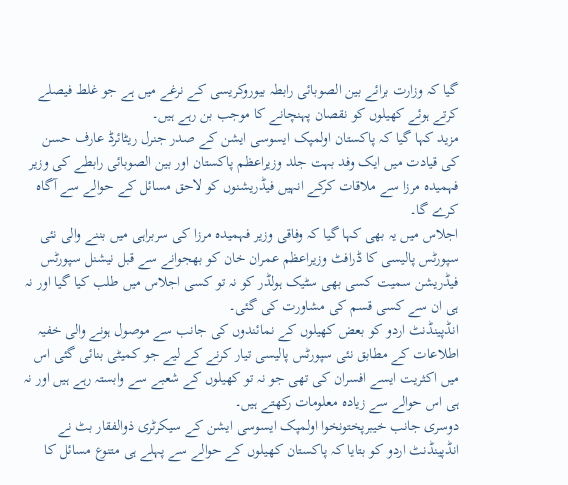گیا کہ وزارت برائے بین الصوبائی رابطہ بیوروکریسی کے نرغے میں ہے جو غلط فیصلے کرتے ہوئے کھیلوں کو نقصان پہنچانے کا موجب بن رہے ہیں۔
مزید کہا گیا کہ پاکستان اولمپک ایسوسی ایشن کے صدر جنرل ریٹائرڈ عارف حسن کی قیادت میں ایک وفد بہت جلد وزیراعظم پاکستان اور بین الصوبائی رابطے کی وزیر فہمیدہ مرزا سے ملاقات کرکے انہیں فیڈریشنوں کو لاحق مسائل کے حوالے سے آگاہ کرے گا۔
اجلاس میں یہ بھی کہا گیا کہ وفاقی وزیر فہمیدہ مرزا کی سربراہی میں بننے والی نئی سپورٹس پالیسی کا ڈرافٹ وزیراعظم عمران خان کو بھجوانے سے قبل نیشنل سپورٹس فیڈریشن سمیت کسی بھی سٹیک ہولڈر کو نہ تو کسی اجلاس میں طلب کیا گیا اور نہ ہی ان سے کسی قسم کی مشاورت کی گئی۔
انڈپینڈنٹ اردو کو بعض کھیلوں کے نمائندوں کی جانب سے موصول ہونے والی خفیہ اطلاعات کے مطابق نئی سپورٹس پالیسی تیار کرنے کے لیے جو کمیٹی بنائی گئی اس میں اکثریت ایسے افسران کی تھی جو نہ تو کھیلوں کے شعبے سے وابستہ رہے ہیں اور نہ ہی اس حوالے سے زیادہ معلومات رکھتے ہیں۔
دوسری جانب خیبرپختونخوا اولمپک ایسوسی ایشن کے سیکرٹری ذوالفقار بٹ نے انڈپینڈنٹ اردو کو بتایا کہ پاکستان کھیلوں کے حوالے سے پہلے ہی متنوع مسائل کا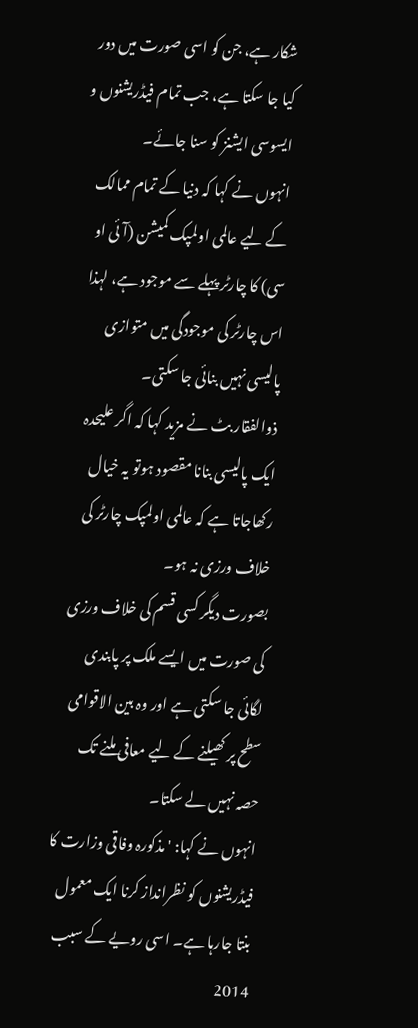شکار ہے، جن کو اسی صورت میں دور کیا جا سکتا ہے، جب تمام فیڈریشنوں و ایسوسی ایشنز کو سنا جائے۔
انہوں نے کہا کہ دنیا کے تمام ممالک کے لیے عالمی اولمپک کمیشن (آئی او سی) کا چارٹر پہلے سے موجود ہے، لہذا اس چارٹر کی موجودگی میں متوازی پالیسی نہیں بنائی جا سکتی۔
ذوالفقار بٹ نے مزید کہا کہ اگر علیحدہ ایک پالیسی بنانا مقصود ہوتو یہ خیال رکھاجاتا ہے کہ عالمی اولمپک چارٹر کی خلاف ورزی نہ ہو۔
بصورت دیگر کسی قسم کی خلاف ورزی کی صورت میں ایسے ملک پر پابندی لگائی جا سکتی ہے اور وہ بین الاقوامی سطح پر کھیلنے کے لیے معافی ملنے تک حصہ نہیں لے سکتا۔
انہوں نے کہا: 'مذکورہ وفاقی وزارت کا فیڈریشنوں کو نظرانداز کرنا ایک معمول بنتا جارہا ہے۔ اسی رویے کے سبب 2014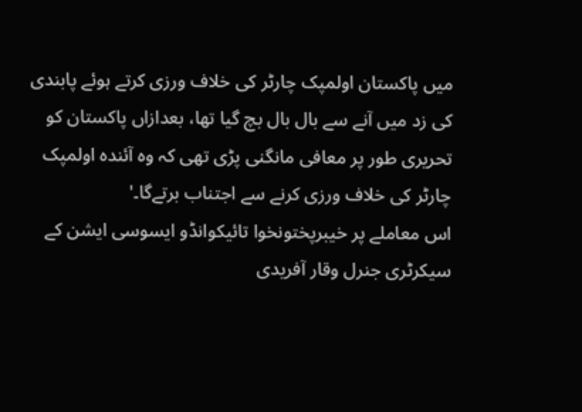میں پاکستان اولمپک چارٹر کی خلاف ورزی کرتے ہوئے پابندی کی زد میں آنے سے بال بال بچ گیا تھا، بعدازاں پاکستان کو تحریری طور پر معافی مانگنی پڑی تھی کہ وہ آئندہ اولمپک چارٹر کی خلاف ورزی کرنے سے اجتناب برتےگا۔'
اس معاملے پر خیبرپختونخوا تائیکوانڈو ایسوسی ایشن کے سیکرٹری جنرل وقار آفریدی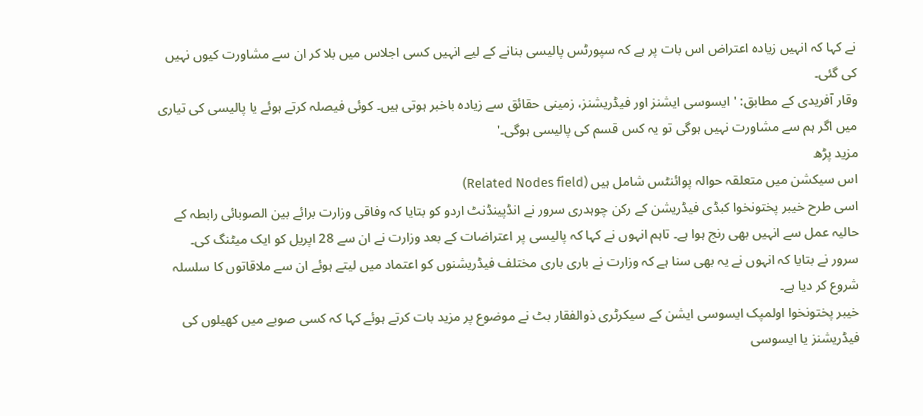نے کہا کہ انہیں زیادہ اعتراض اس بات پر ہے کہ سپورٹس پالیسی بنانے کے لیے انہیں کسی اجلاس میں بلا کر ان سے مشاورت کیوں نہیں کی گئی۔
وقار آفریدی کے مطابق: 'ایسوسی ایشنز اور فیڈریشنز، زمینی حقائق سے زیادہ باخبر ہوتی ہیں۔ کوئی فیصلہ کرتے ہوئے یا پالیسی کی تیاری میں اگر ہم سے مشاورت نہیں ہوگی تو یہ کس قسم کی پالیسی ہوگی۔'
مزید پڑھ
اس سیکشن میں متعلقہ حوالہ پوائنٹس شامل ہیں (Related Nodes field)
اسی طرح خیبر پختونخوا کبڈی فیڈریشن کے رکن چوہدری سرور نے انڈپینڈنٹ اردو کو بتایا کہ وفاقی وزارت برائے بین الصوبائی رابطہ کے حالیہ عمل سے انہیں بھی رنج ہوا ہے۔ تاہم انہوں نے کہا کہ پالیسی پر اعتراضات کے بعد وزارت نے ان سے 28 اپریل کو ایک میٹنگ کی۔
سرور نے بتایا کہ انہوں نے یہ بھی سنا ہے کہ وزارت نے باری باری مختلف فیڈریشنوں کو اعتماد میں لیتے ہوئے ان سے ملاقاتوں کا سلسلہ شروع کر دیا ہے۔
خیبر پختونخوا اولمپک ایسوسی ایشن کے سیکرٹری ذوالفقار بٹ نے موضوع پر مزید بات کرتے ہوئے کہا کہ کسی صوبے میں کھیلوں کی فیڈریشنز یا ایسوسی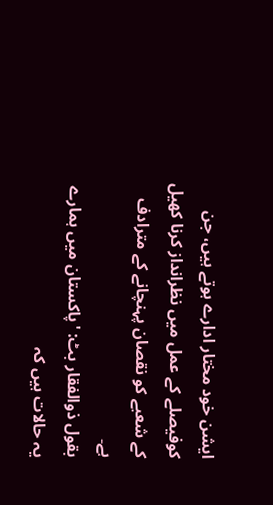ایشن خود مختار ادارے ہوتے ہیں، جن کوفیصلے کے عمل میں نظرانداز کرنا کھیل کے شعبے کو نقصان پہنچانے کے مترادف ہے۔
بقول ذوالفقار بٹ: 'پاکستان میں ہمارے یہ حالات ہیں کہ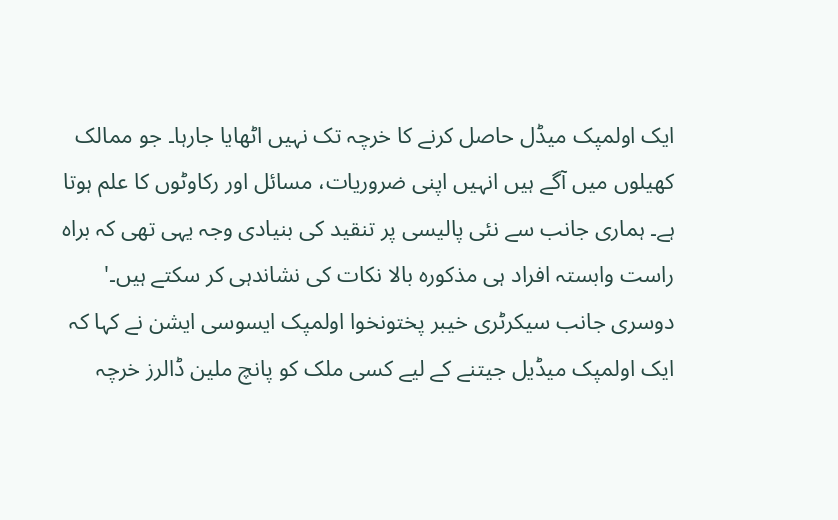ایک اولمپک میڈل حاصل کرنے کا خرچہ تک نہیں اٹھایا جارہا۔ جو ممالک کھیلوں میں آگے ہیں انہیں اپنی ضروریات، مسائل اور رکاوٹوں کا علم ہوتا ہے۔ ہماری جانب سے نئی پالیسی پر تنقید کی بنیادی وجہ یہی تھی کہ براہ راست وابستہ افراد ہی مذکورہ بالا نکات کی نشاندہی کر سکتے ہیں۔'
دوسری جانب سیکرٹری خیبر پختونخوا اولمپک ایسوسی ایشن نے کہا کہ ایک اولمپک میڈیل جیتنے کے لیے کسی ملک کو پانچ ملین ڈالرز خرچہ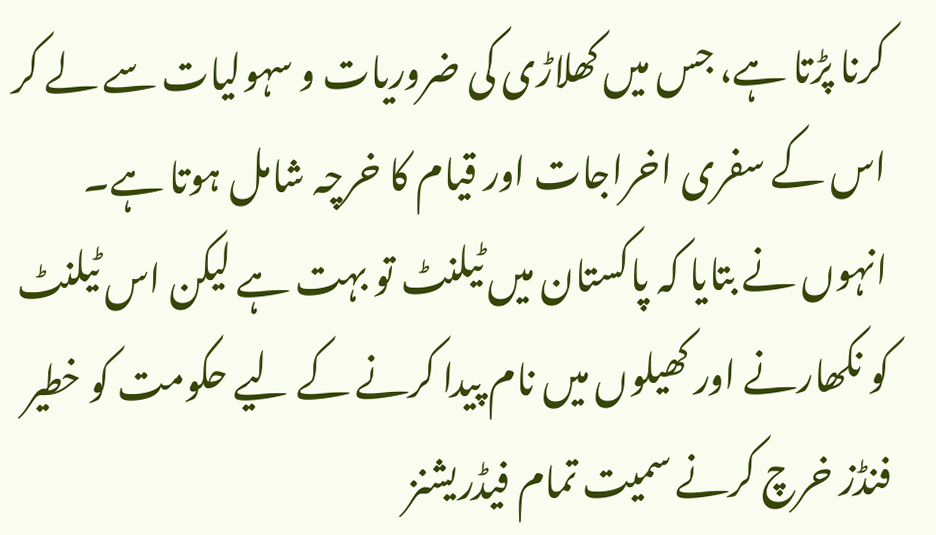کرنا پڑتا ہے، جس میں کھلاڑی کی ضروریات و سہولیات سے لے کر اس کے سفری اخراجات اور قیام کا خرچہ شامل ہوتا ہے۔
انہوں نے بتایا کہ پاکستان میں ٹیلنٹ تو بہت ہے لیکن اس ٹیلنٹ کو نکھارنے اور کھیلوں میں نام پیدا کرنے کے لیے حکومت کو خطیر فنڈز خرچ کرنے سمیت تمام فیڈریشنز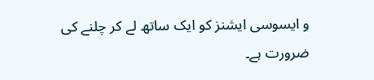و ایسوسی ایشنز کو ایک ساتھ لے کر چلنے کی ضرورت ہے۔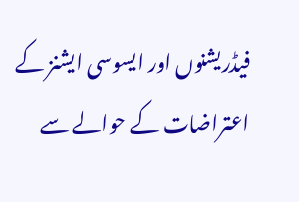فیڈریشنوں اور ایسوسی ایشنز کے اعتراضات کے حوالے سے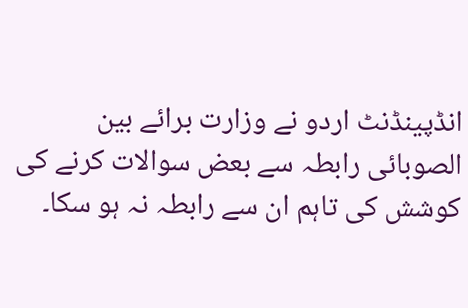انڈپینڈنٹ اردو نے وزارت برائے بین الصوبائی رابطہ سے بعض سوالات کرنے کی کوشش کی تاہم ان سے رابطہ نہ ہو سکا۔